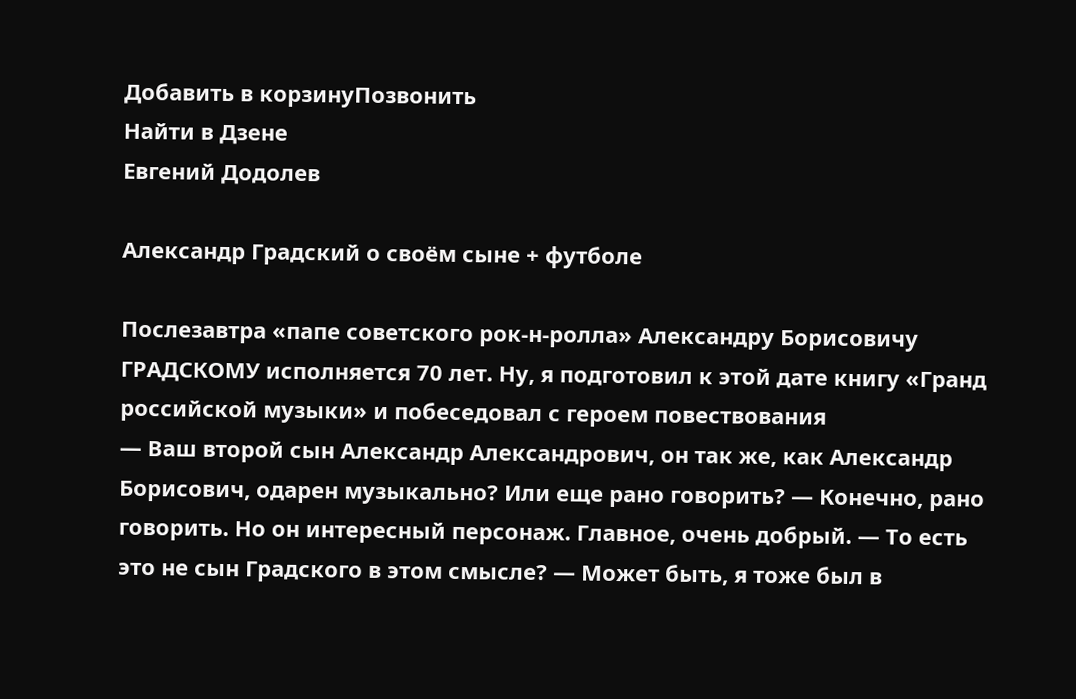Добавить в корзинуПозвонить
Найти в Дзене
Евгений Додолев

Александр Градский о своём сыне + футболе

Послезавтра «папе советского рок-н-ролла» Александру Борисовичу ГРАДСКОМУ исполняется 70 лет. Ну, я подготовил к этой дате книгу «Гранд российской музыки» и побеседовал с героем повествования
— Ваш второй сын Александр Александрович, он так же, как Александр Борисович, одарен музыкально? Или еще рано говорить? — Конечно, рано говорить. Но он интересный персонаж. Главное, очень добрый. — То есть это не сын Градского в этом смысле? — Может быть, я тоже был в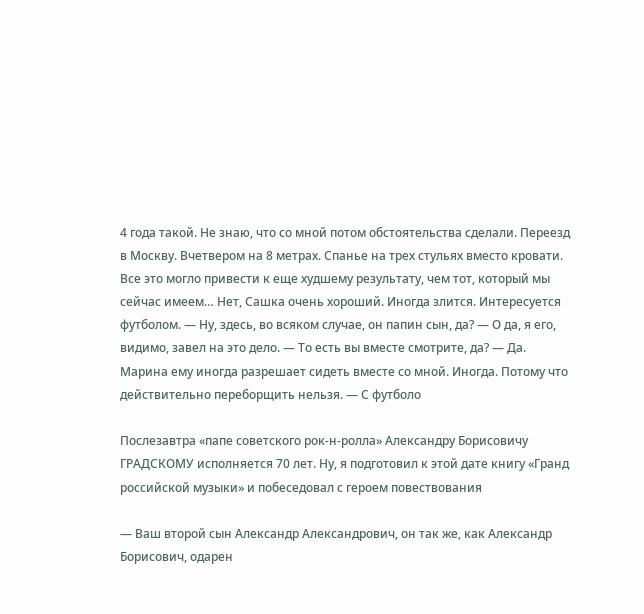4 года такой. Не знаю, что со мной потом обстоятельства сделали. Переезд в Москву. Вчетвером на 8 метрах. Спанье на трех стульях вместо кровати. Все это могло привести к еще худшему результату, чем тот, который мы сейчас имеем… Нет, Сашка очень хороший. Иногда злится. Интересуется футболом. — Ну, здесь, во всяком случае, он папин сын, да? — О да, я его, видимо, завел на это дело. — То есть вы вместе смотрите, да? — Да. Марина ему иногда разрешает сидеть вместе со мной. Иногда. Потому что действительно переборщить нельзя. — С футболо

Послезавтра «папе советского рок-н-ролла» Александру Борисовичу ГРАДСКОМУ исполняется 70 лет. Ну, я подготовил к этой дате книгу «Гранд российской музыки» и побеседовал с героем повествования

— Ваш второй сын Александр Александрович, он так же, как Александр Борисович, одарен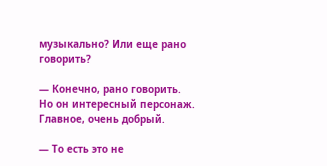музыкально? Или еще рано говорить?

— Конечно, рано говорить. Но он интересный персонаж. Главное, очень добрый.

— То есть это не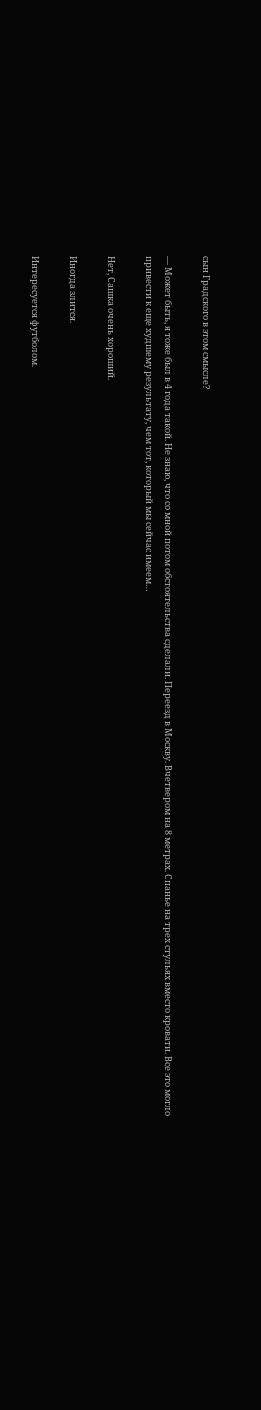сын Градского в этом смысле?

— Может быть, я тоже был в 4 года такой. Не знаю, что со мной потом обстоятельства сделали. Переезд в Москву. Вчетвером на 8 метрах. Спанье на трех стульях вместо кровати. Все это могло привести к еще худшему результату, чем тот, который мы сейчас имеем…

Нет, Сашка очень хороший.

Иногда злится.

Интересуется футболом.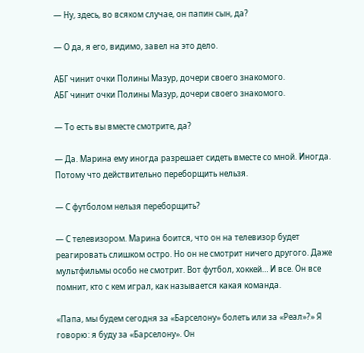— Ну, здесь, во всяком случае, он папин сын, да?

— О да, я его, видимо, завел на это дело.

АБГ чинит очки Полины Мазур, дочери своего знакомого.
АБГ чинит очки Полины Мазур, дочери своего знакомого.

— То есть вы вместе смотрите, да?

— Да. Марина ему иногда разрешает сидеть вместе со мной. Иногда. Потому что действительно переборщить нельзя.

— С футболом нельзя переборщить?

— С телевизором. Марина боится, что он на телевизор будет реагировать слишком остро. Но он не смотрит ничего другого. Даже мультфильмы особо не смотрит. Вот футбол, хоккей… И все. Он все помнит, кто с кем играл, как называется какая команда.

«Папа, мы будем сегодня за «Барселону» болеть или за «Реал»?» Я говорю: я буду за «Барселону». Он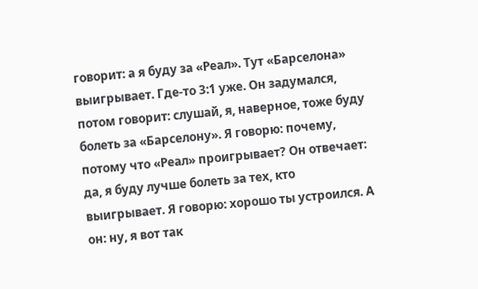говорит: а я буду за «Реал». Тут «Барселона» выигрывает. Где-то 3:1 уже. Он задумался, потом говорит: слушай, я, наверное, тоже буду болеть за «Барселону». Я говорю: почему, потому что «Реал» проигрывает? Он отвечает: да, я буду лучше болеть за тех, кто выигрывает. Я говорю: хорошо ты устроился. А он: ну, я вот так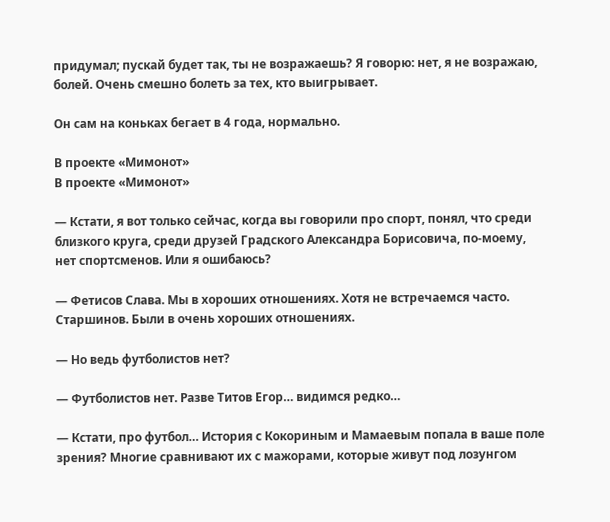придумал; пускай будет так, ты не возражаешь? Я говорю: нет, я не возражаю, болей. Очень смешно болеть за тех, кто выигрывает.

Он сам на коньках бегает в 4 года, нормально.

В проекте «Мимонот»
В проекте «Мимонот»

— Кстати, я вот только сейчас, когда вы говорили про спорт, понял, что среди близкого круга, среди друзей Градского Александра Борисовича, по-моему, нет спортсменов. Или я ошибаюсь?

— Фетисов Слава. Мы в хороших отношениях. Хотя не встречаемся часто. Старшинов. Были в очень хороших отношениях.

— Но ведь футболистов нет?

— Футболистов нет. Разве Титов Егор… видимся редко…

— Кстати, про футбол… История с Кокориным и Мамаевым попала в ваше поле зрения? Многие сравнивают их с мажорами, которые живут под лозунгом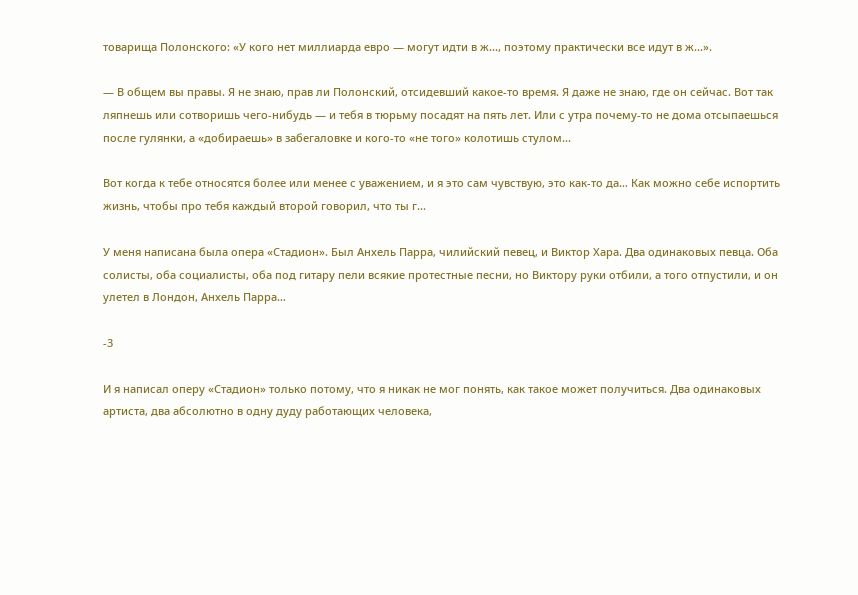товарища Полонского: «У кого нет миллиарда евро — могут идти в ж..., поэтому практически все идут в ж...».

— В общем вы правы. Я не знаю, прав ли Полонский, отсидевший какое-то время. Я даже не знаю, где он сейчас. Вот так ляпнешь или сотворишь чего-нибудь — и тебя в тюрьму посадят на пять лет. Или с утра почему-то не дома отсыпаешься после гулянки, а «добираешь» в забегаловке и кого-то «не того» колотишь стулом...

Вот когда к тебе относятся более или менее с уважением, и я это сам чувствую, это как-то да… Как можно себе испортить жизнь, чтобы про тебя каждый второй говорил, что ты г...

У меня написана была опера «Стадион». Был Анхель Парра, чилийский певец, и Виктор Хара. Два одинаковых певца. Оба солисты, оба социалисты, оба под гитару пели всякие протестные песни, но Виктору руки отбили, а того отпустили, и он улетел в Лондон, Анхель Парра…

-3

И я написал оперу «Стадион» только потому, что я никак не мог понять, как такое может получиться. Два одинаковых артиста, два абсолютно в одну дуду работающих человека,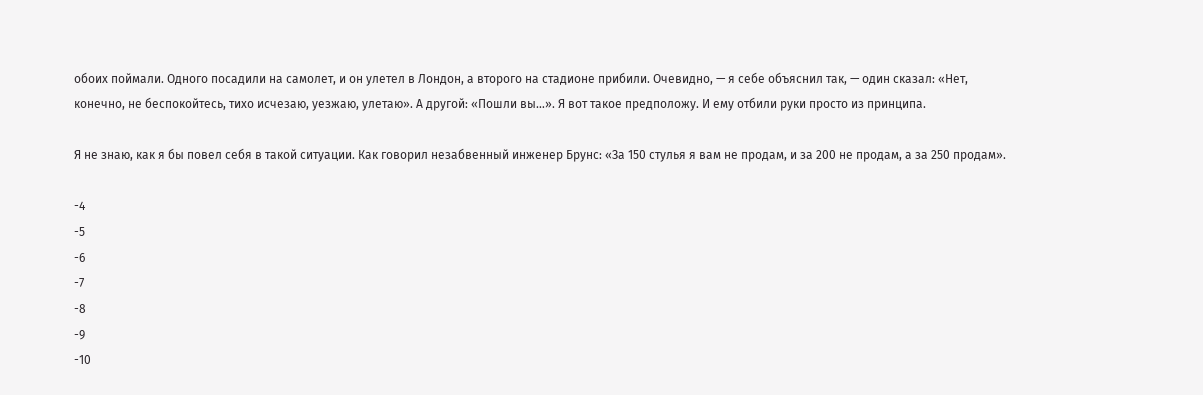обоих поймали. Одного посадили на самолет, и он улетел в Лондон, а второго на стадионе прибили. Очевидно, — я себе объяснил так, — один сказал: «Нет, конечно, не беспокойтесь, тихо исчезаю, уезжаю, улетаю». А другой: «Пошли вы…». Я вот такое предположу. И ему отбили руки просто из принципа.

Я не знаю, как я бы повел себя в такой ситуации. Как говорил незабвенный инженер Брунс: «За 150 стулья я вам не продам, и за 200 не продам, а за 250 продам».

-4
-5
-6
-7
-8
-9
-10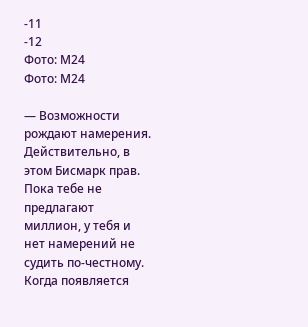-11
-12
Фото: М24
Фото: М24

— Возможности рождают намерения. Действительно, в этом Бисмарк прав. Пока тебе не предлагают миллион, у тебя и нет намерений не судить по-честному. Когда появляется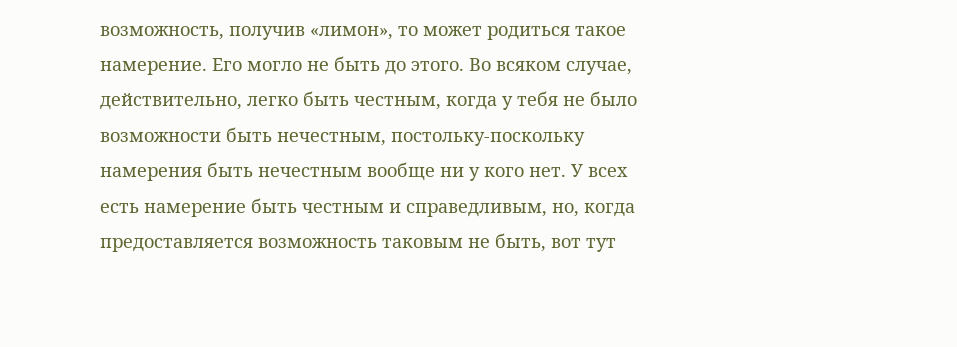возможность, получив «лимон», то может родиться такое намерение. Его могло не быть до этого. Во всяком случае, действительно, легко быть честным, когда у тебя не было возможности быть нечестным, постольку-поскольку намерения быть нечестным вообще ни у кого нет. У всех есть намерение быть честным и справедливым, но, когда предоставляется возможность таковым не быть, вот тут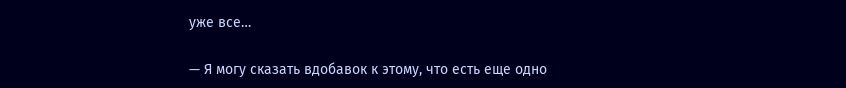уже все…

— Я могу сказать вдобавок к этому, что есть еще одно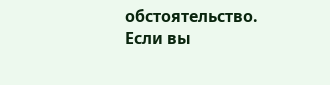обстоятельство. Если вы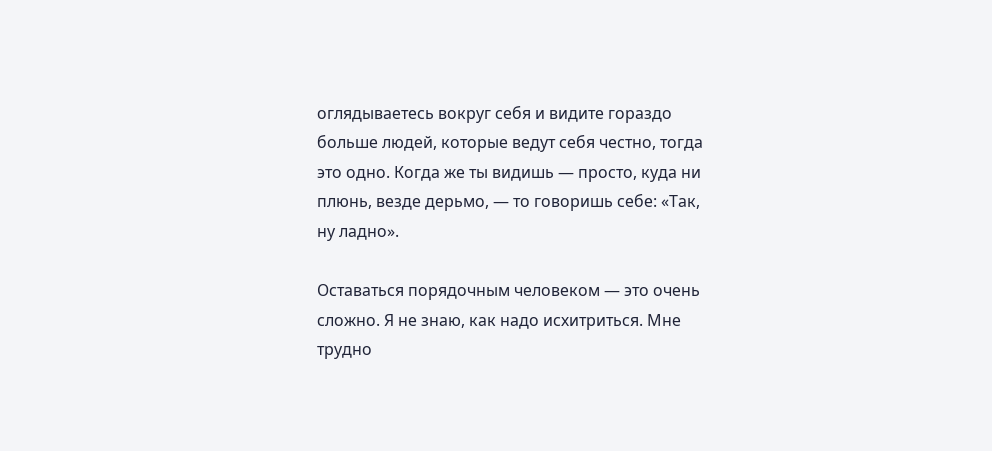оглядываетесь вокруг себя и видите гораздо больше людей, которые ведут себя честно, тогда это одно. Когда же ты видишь — просто, куда ни плюнь, везде дерьмо, — то говоришь себе: «Так, ну ладно».

Оставаться порядочным человеком — это очень сложно. Я не знаю, как надо исхитриться. Мне трудно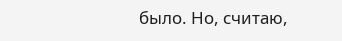было. Но, считаю,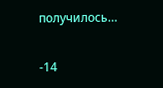получилось…

-14